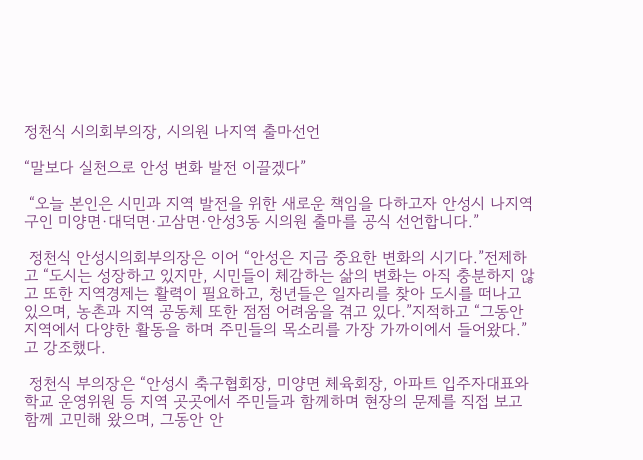정천식 시의회부의장, 시의원 나지역 출마선언

“말보다 실천으로 안성 변화 발전 이끌겠다”

 “오늘 본인은 시민과 지역 발전을 위한 새로운 책임을 다하고자 안성시 나지역구인 미양면·대덕면·고삼면·안성3동 시의원 출마를 공식 선언합니다.”

 정천식 안성시의회부의장은 이어 “안성은 지금 중요한 변화의 시기다.”전제하고 “도시는 성장하고 있지만, 시민들이 체감하는 삶의 변화는 아직 충분하지 않고 또한 지역경제는 활력이 필요하고, 청년들은 일자리를 찾아 도시를 떠나고 있으며, 농촌과 지역 공동체 또한 점점 어려움을 겪고 있다.”지적하고 “그동안 지역에서 다양한 활동을 하며 주민들의 목소리를 가장 가까이에서 들어왔다.”고 강조했다.

 정천식 부의장은 “안성시 축구협회장, 미양면 체육회장, 아파트 입주자대표와 학교 운영위원 등 지역 곳곳에서 주민들과 함께하며 현장의 문제를 직접 보고 함께 고민해 왔으며, 그동안 안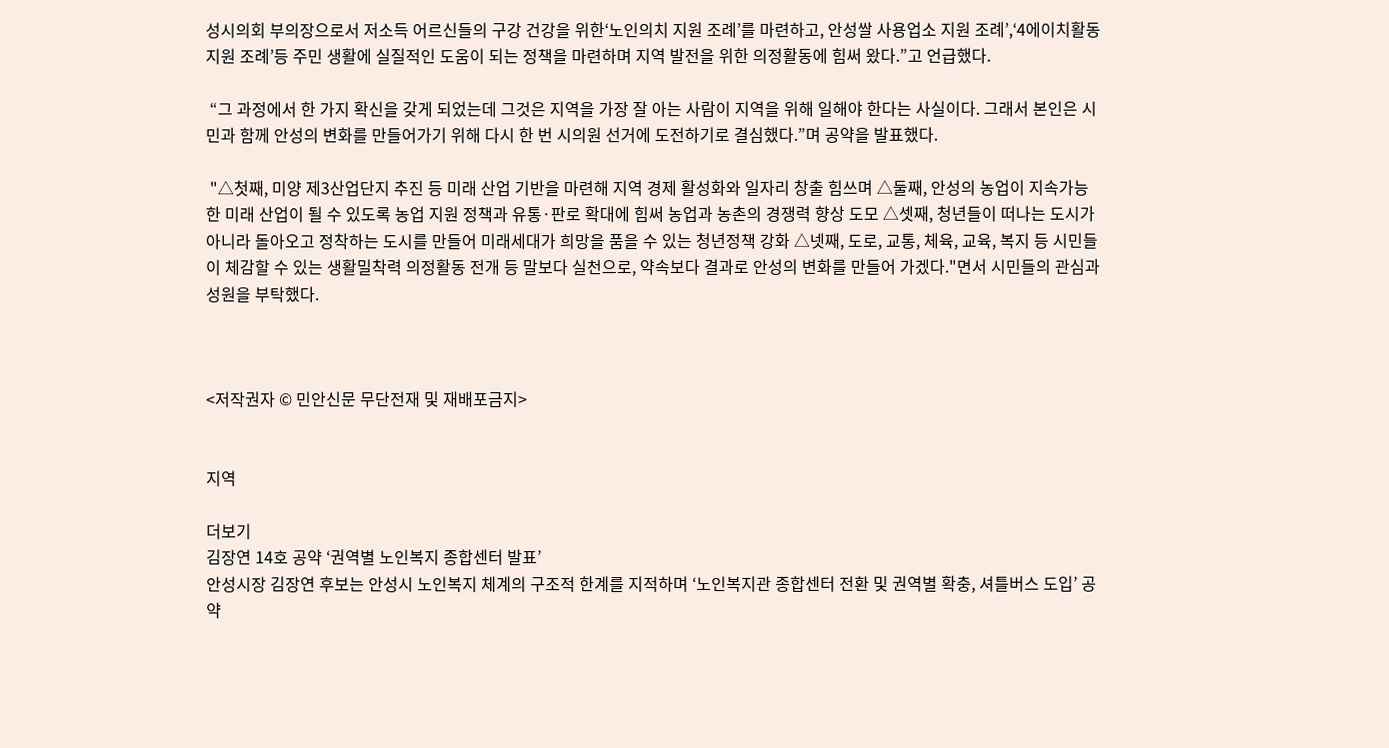성시의회 부의장으로서 저소득 어르신들의 구강 건강을 위한‘노인의치 지원 조례’를 마련하고, 안성쌀 사용업소 지원 조례’,‘4에이치활동 지원 조례’등 주민 생활에 실질적인 도움이 되는 정책을 마련하며 지역 발전을 위한 의정활동에 힘써 왔다.”고 언급했다.

 “그 과정에서 한 가지 확신을 갖게 되었는데 그것은 지역을 가장 잘 아는 사람이 지역을 위해 일해야 한다는 사실이다. 그래서 본인은 시민과 함께 안성의 변화를 만들어가기 위해 다시 한 번 시의원 선거에 도전하기로 결심했다.”며 공약을 발표했다.

 "△첫째, 미양 제3산업단지 추진 등 미래 산업 기반을 마련해 지역 경제 활성화와 일자리 창출 힘쓰며 △둘째, 안성의 농업이 지속가능한 미래 산업이 될 수 있도록 농업 지원 정책과 유통·판로 확대에 힘써 농업과 농촌의 경쟁력 향상 도모 △셋째, 청년들이 떠나는 도시가 아니라 돌아오고 정착하는 도시를 만들어 미래세대가 희망을 품을 수 있는 청년정책 강화 △넷째, 도로, 교통, 체육, 교육, 복지 등 시민들이 체감할 수 있는 생활밀착력 의정활동 전개 등 말보다 실천으로, 약속보다 결과로 안성의 변화를 만들어 가겠다."면서 시민들의 관심과 성원을 부탁했다.



<저작권자 © 민안신문 무단전재 및 재배포금지>


지역

더보기
김장연 14호 공약 ‘권역별 노인복지 종합센터 발표’
안성시장 김장연 후보는 안성시 노인복지 체계의 구조적 한계를 지적하며 ‘노인복지관 종합센터 전환 및 권역별 확충, 셔틀버스 도입’ 공약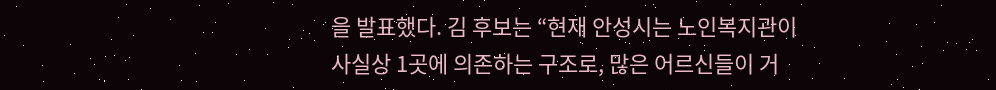을 발표했다. 김 후보는 “현재 안성시는 노인복지관이 사실상 1곳에 의존하는 구조로, 많은 어르신들이 거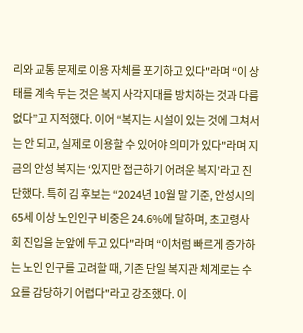리와 교통 문제로 이용 자체를 포기하고 있다"라며 “이 상태를 계속 두는 것은 복지 사각지대를 방치하는 것과 다름없다”고 지적했다. 이어 “복지는 시설이 있는 것에 그쳐서는 안 되고, 실제로 이용할 수 있어야 의미가 있다"라며 지금의 안성 복지는 ‘있지만 접근하기 어려운 복지’라고 진단했다. 특히 김 후보는 “2024년 10월 말 기준, 안성시의 65세 이상 노인인구 비중은 24.6%에 달하며, 초고령사회 진입을 눈앞에 두고 있다"라며 “이처럼 빠르게 증가하는 노인 인구를 고려할 때, 기존 단일 복지관 체계로는 수요를 감당하기 어렵다"라고 강조했다. 이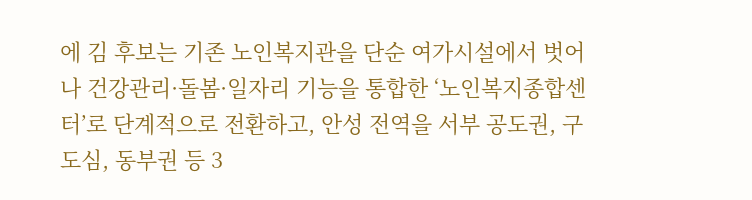에 김 후보는 기존 노인복지관을 단순 여가시설에서 벗어나 건강관리·돌봄·일자리 기능을 통합한 ‘노인복지종합센터’로 단계적으로 전환하고, 안성 전역을 서부 공도권, 구도심, 동부권 등 3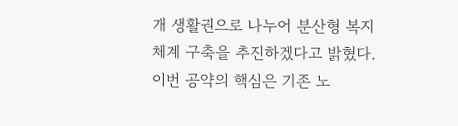개 생활권으로 나누어 분산형 복지체계 구축을 추진하겠다고 밝혔다. 이번 공약의 핵심은 기존 노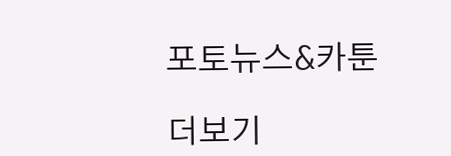포토뉴스&카툰

더보기